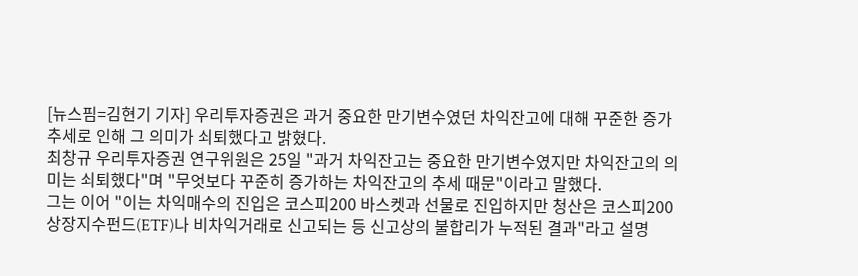[뉴스핌=김현기 기자] 우리투자증권은 과거 중요한 만기변수였던 차익잔고에 대해 꾸준한 증가 추세로 인해 그 의미가 쇠퇴했다고 밝혔다.
최창규 우리투자증권 연구위원은 25일 "과거 차익잔고는 중요한 만기변수였지만 차익잔고의 의미는 쇠퇴했다"며 "무엇보다 꾸준히 증가하는 차익잔고의 추세 때문"이라고 말했다.
그는 이어 "이는 차익매수의 진입은 코스피200 바스켓과 선물로 진입하지만 청산은 코스피200 상장지수펀드(ETF)나 비차익거래로 신고되는 등 신고상의 불합리가 누적된 결과"라고 설명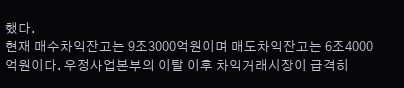했다.
현재 매수차익잔고는 9조3000억원이며 매도차익잔고는 6조4000억원이다. 우정사업본부의 이탈 이후 차익거래시장이 급격히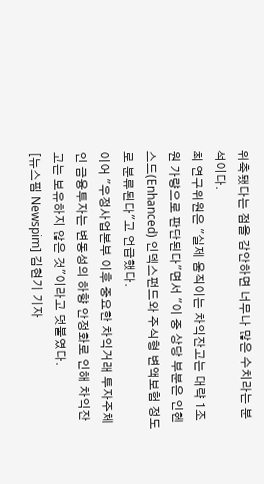위축됐다는 점을 감안하면 너무나 많은 수치라는 분석이다.
최 연구위원은 "실제 움직이는 차익잔고는 대략 1조원 가량으로 판단된다"면서 "이 중 상당 부분은 인헨스드(Enhanced) 인덱스펀드와 주식형 변액보험 정도로 분류된다"고 언급했다.
이어 "우정사업본부 이후 중요한 차익거래 투자주체인 금융투자는 변동성의 하향 안정화로 인해 차익잔고는 보유하지 않은 것"이라고 덧붙였다.
[뉴스핌 Newspim] 김현기 기자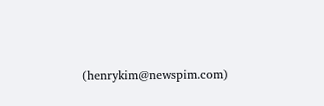(henrykim@newspim.com)